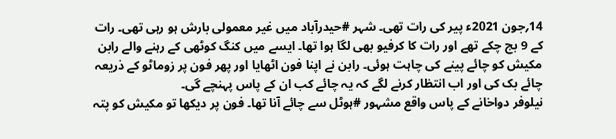14؍جون 2021ء پیر کی رات تھی۔ شہر #حیدرآباد میں غیر معمولی بارش ہو رہی تھی۔ رات کے 9 بج چکے تھے اور رات کا کرفیو بھی لگا ہوا تھا۔ ایسے میں کنگ کوٹھی کے رہنے والے رابن مکیش کو چائے پینے کی چاہت ہوئی۔ رابن نے اپنا فون اٹھایا اور پھر فون پر زوماٹو کے ذریعہ چائے بک کی اور اب انتظار کرنے لگے کہ یہ چائے کب ان کے پاس پہنچے گی۔
نیلوفر دواخانے کے پاس واقع مشہور #ہوٹل سے چائے آنا تھا۔ فون پر دیکھا تو مکیش کو پتہ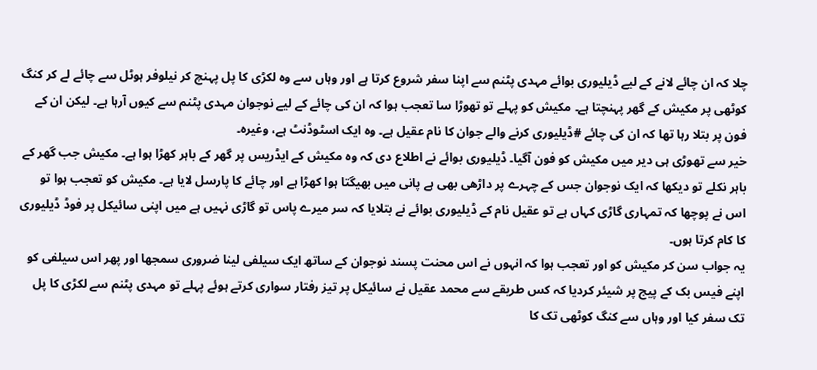چلا کہ ان چائے لانے کے لیے ڈیلیوری بوائے مہدی پٹنم سے اپنا سفر شروع کرتا ہے اور وہاں سے وہ لکڑی کا پل پہنچ کر نیلوفر ہوٹل سے چائے لے کر کنگ کوٹھی پر مکیش کے گھر پہنچتا ہے۔ مکیش کو پہلے تو تھوڑا سا تعجب ہوا کہ ان کی چائے کے لیے نوجوان مہدی پٹنم سے کیوں آرہا ہے۔ لیکن ان کے فون پر بتلا رہا تھا کہ ان کی چائے #ڈیلیوری کرنے والے جوان کا نام عقیل ہے۔ وہ ایک اسٹوڈنٹ ہے، وغیرہ۔
خیر سے تھوڑی ہی دیر میں مکیش کو فون آگیا۔ ڈیلیوری بوائے نے اطلاع دی کہ وہ مکیش کے ایڈریس پر گھر کے باہر کھڑا ہوا ہے۔ مکیش جب گھر کے باہر نکلے تو دیکھا کہ ایک نوجوان جس کے چہرے پر داڑھی بھی ہے پانی میں بھیگتا ہوا کھڑا ہے اور چائے کا پارسل لایا ہے۔ مکیش کو تعجب ہوا تو اس نے پوچھا کہ تمہاری گاڑی کہاں ہے تو عقیل نام کے ڈیلیوری بوائے نے بتلایا کہ سر میرے پاس تو گاڑی نہیں ہے میں اپنی سائیکل پر فوڈ ڈیلیوری کا کام کرتا ہوں۔
یہ جواب سن کر مکیش کو اور تعجب ہوا کہ انہوں نے اس محنت پسند نوجوان کے ساتھ ایک سیلفی لینا ضروری سمجھا اور پھر اس سیلفی کو اپنے فیس بک کے پیج پر شیئر کردیا کہ کس طریقے سے محمد عقیل نے سائیکل پر تیز رفتار سواری کرتے ہوئے پہلے تو مہدی پٹنم سے لکڑی کا پل تک سفر کیا اور وہاں سے کنگ کوٹھی تک کا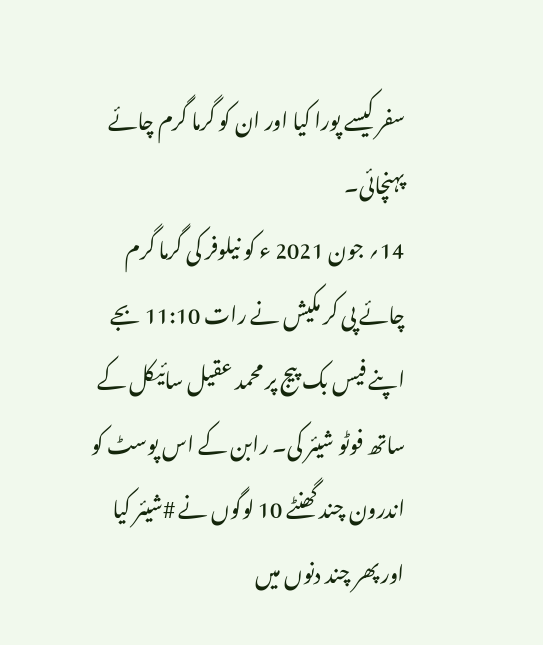سفر کیسے پورا کیا اور ان کو گرما گرم چائے پہنچائی۔
14؍ جون 2021 ء کو نیلوفر کی گرما گرم چائے پی کر مکیش نے رات 11:10 بجے اپنے فیس بک پیج پر محمد عقیل سائیکل کے ساتھ فوٹو شیئر کی۔ رابن کے اس پوسٹ کو اندرون چند گھنٹے 10 لوگوں نے #شیئر کیا اور پھر چند دنوں میں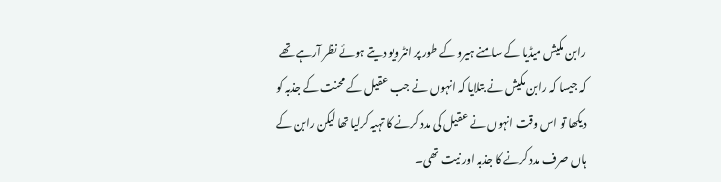رابن مکیش میڈیا کے سامنے ہیرو کے طور پر انٹرویو دیتے ہوئے نظر آرہے تھے کہ جیسا کہ رابن مکیش نے بتلایا کہ انہوں نے جب عقیل کے محنت کے جذبہ کو دیکھا تو اس وقت انہوں نے عقیل کی مدد کرنے کا تہیہ کرلیا تھا لیکن رابن کے ہاں صرف مدد کرنے کا جذبہ اور نیت تھی۔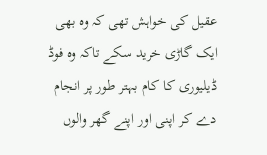عقیل کی خواہش تھی کہ وہ بھی ایک گاڑی خرید سکے تاکہ وہ فوڈ ڈیلیوری کا کام بہتر طور پر انجام دے کر اپنی اور اپنے گھر والوں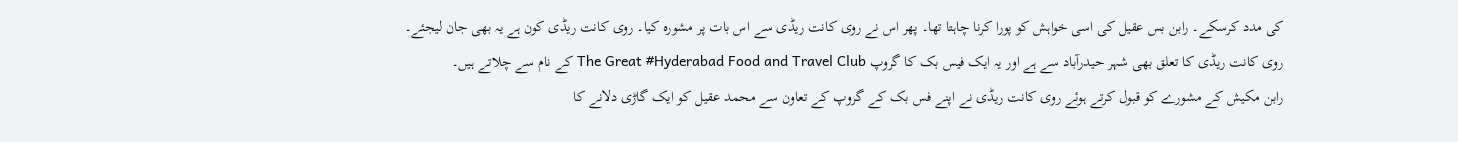کی مدد کرسکے۔ رابن بس عقیل کی اسی خواہش کو پورا کرنا چاہتا تھا۔ پھر اس نے روی کانت ریڈی سے اس بات پر مشورہ کیا۔ روی کانت ریڈی کون ہے یہ بھی جان لیجئے۔ روی کانت ریڈی کا تعلق بھی شہر حیدرآباد سے ہے اور یہ ایک فیس بک کا گروپ The Great #Hyderabad Food and Travel Club کے نام سے چلاتے ہیں۔
رابن مکیش کے مشورے کو قبول کرتے ہوئے روی کانت ریڈی نے اپنے فس بک کے گروپ کے تعاون سے محمد عقیل کو ایک گاڑی دلانے کا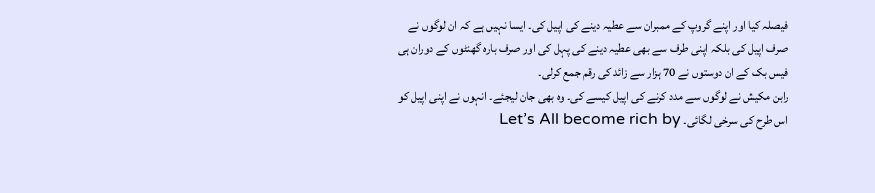فیصلہ کیا اور اپنے گروپ کے ممبران سے عطیہ دینے کی اپیل کی۔ ایسا نہیں ہے کہ ان لوگوں نے صرف اپیل کی بلکہ اپنی طرف سے بھی عطیہ دینے کی پہل کی اور صرف بارہ گھنٹوں کے دوران ہی فیس بک کے ان دوستوں نے 70 ہزار سے زائد کی رقم جمع کرلی۔
رابن مکیش نے لوگوں سے مدد کرنے کی اپیل کیسے کی۔ وہ بھی جان لیجئے۔ انہوں نے اپنی اپیل کو اس طرح کی سرخی لگائی۔ Let’s All become rich by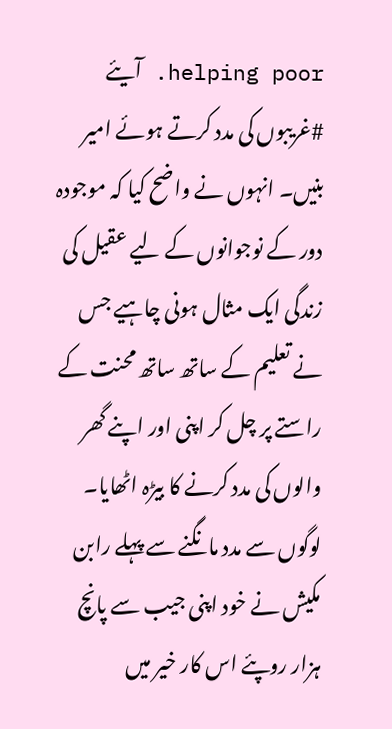helping poor. آیئے #غریبوں کی مدد کرتے ہوئے امیر بنیں۔ انہوں نے واضح کیا کہ موجودہ دور کے نوجوانوں کے لیے عقیل کی زندگی ایک مثال ہونی چاہیے جس نے تعلیم کے ساتھ ساتھ محنت کے راستے پر چل کر اپنی اور اپنے گھر والوں کی مدد کرنے کا بیڑہ اٹھایا۔
لوگوں سے مدد مانگنے سے پہلے رابن مکیش نے خود اپنی جیب سے پانچ ہزار روپئے اس کار خیر میں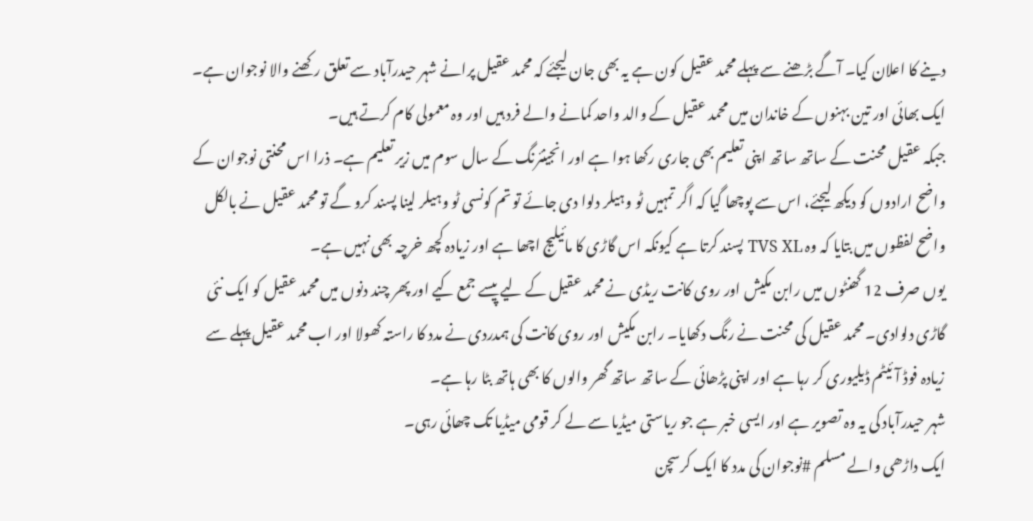دینے کا اعلان کیا۔ آگے بڑھنے سے پہلے محمد عقیل کون ہے یہ بھی جان لیجئے کہ محمد عقیل پرانے شہر حیدرآباد سے تعلق رکھنے والا نوجوان ہے۔ ایک بھائی اور تین بہنوں کے خاندان میں محمد عقیل کے والد واحد کمانے والے فرد ہیں اور وہ معمولی کام کرتے ہیں۔
جبکہ عقیل محنت کے ساتھ ساتھ اپنی تعلیم بھی جاری رکھا ہوا ہے اور انجینئرنگ کے سال سوم میں زیر تعلیم ہے۔ ذرا اس محنتی نوجوان کے واضح ارادوں کو دیکھ لیجئے، اس سے پوچھا گیا کہ اگر تمہیں ٹو وہیلر دلوا دی جائے تو تم کونسی ٹو وہیلر لینا پسند کرو گے تو محمد عقیل نے بالکل واضح لفظوں میں بتایا کہ وہ TVS XL پسند کرتا ہے کیونکہ اس گاڑی کا مائیلیج اچھا ہے اور زیادہ کچھ خرچہ بھی نہیں ہے۔
یوں صرف 12 گھنٹوں میں رابن مکیش اور روی کانت ریڈی نے محمد عقیل کے لیے پیسے جمع کیے اور پھر چند دنوں میں محمد عقیل کو ایک نئی گاڑی دلوادی۔ محمد عقیل کی محنت نے رنگ دکھایا۔ رابن مکیش اور روی کانت کی ہمدردی نے مدد کا راستہ کھولا اور اب محمد عقیل پہلے سے زیادہ فوڈ آئیٹم ڈیلیوری کر رہا ہے اور اپنی پڑھائی کے ساتھ ساتھ گھر والوں کا بھی ہاتھ بٹا رہا ہے۔
شہر حیدرآباد کی یہ وہ تصویر ہے اور ایسی خبر ہے جو ریاستی میڈیا سے لے کر قومی میڈیا تک چھائی رہی۔
ایک داڑھی والے مسلم #نوجوان کی مدد کا ایک کرسچن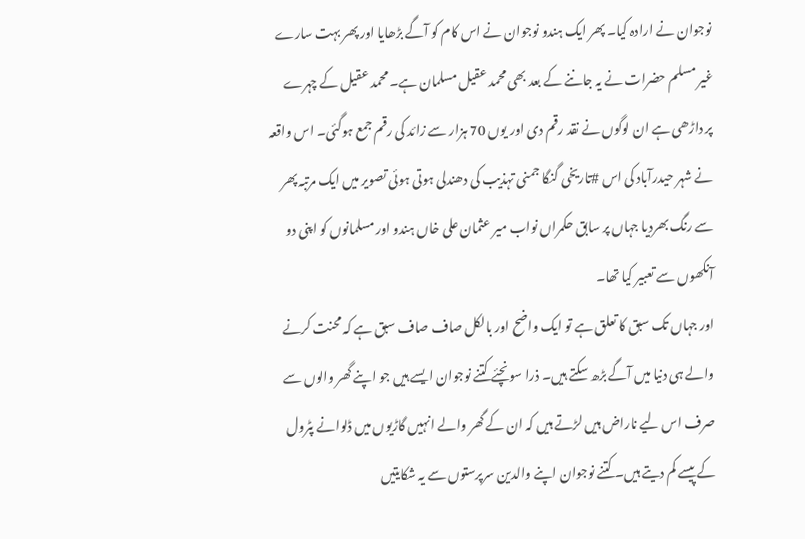نوجوان نے ارادہ کیا۔ پھر ایک ہندو نوجوان نے اس کام کو آگے بڑھایا اور پھر بہت سارے غیر مسلم حضرات نے یہ جاننے کے بعد بھی محمد عقیل مسلمان ہے۔ محمد عقیل کے چہرے پر داڑھی ہے ان لوگوں نے نقد رقم دی اور یوں 70 ہزار سے زائد کی رقم جمع ہوگئی۔ اس واقعہ نے شہر حیدرآباد کی اس #تاریخی گنگا جمنی تہذیب کی دھندلی ہوتی ہوئی تصویر میں ایک مرتبہ پھر سے رنگ بھردیا جہاں پر سابق حکمراں نواب میر عثمان علی خاں ہندو اور مسلمانوں کو اپنی دو آنکھوں سے تعبیر کیا تھا۔
اور جہاں تک سبق کا تعلق ہے تو ایک واضح اور بالکل صاف صاف سبق ہے کہ محنت کرنے والے ہی دنیا میں آگے بڑھ سکتے ہیں۔ ذرا سونچئے کتنے نوجوان ایسے ہیں جو اپنے گھر والوں سے صرف اس لیے ناراض ہیں لڑتے ہیں کہ ان کے گھر والے انہیں گاڑیوں میں ڈلوانے پٹرول کے پیسے کم دیتے ہیں۔ کتنے نوجوان اپنے والدین سرپرستوں سے یہ شکایتیں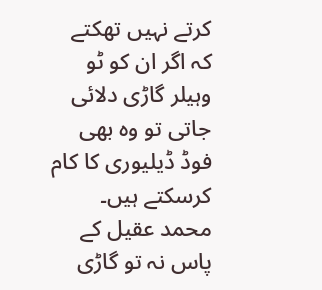کرتے نہیں تھکتے کہ اگر ان کو ٹو وہیلر گاڑی دلائی جاتی تو وہ بھی فوڈ ڈیلیوری کا کام کرسکتے ہیں۔
محمد عقیل کے پاس نہ تو گاڑی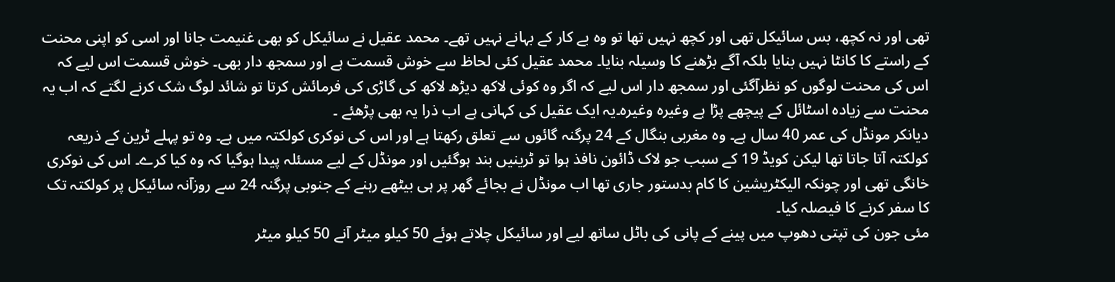تھی اور نہ کچھ، بس سائیکل تھی اور کچھ نہیں تھا تو وہ بے کار کے بہانے نہیں تھے۔ محمد عقیل نے سائیکل کو بھی غنیمت جانا اور اسی کو اپنی محنت کے راستے کا کانٹا نہیں بنایا بلکہ آگے بڑھنے کا وسیلہ بنایا۔ محمد عقیل کئی لحاظ سے خوش قسمت ہے اور سمجھ دار بھی۔ خوش قسمت اس لیے کہ اس کی محنت لوگوں کو نظرآگئی اور سمجھ دار اس لیے کہ اگر وہ کوئی لاکھ دیڑھ لاکھ کی گاڑی کی فرمائش کرتا تو شائد لوگ شک کرنے لگتے کہ اب یہ محنت سے زیادہ اسٹائل کے پیچھے پڑا ہے وغیرہ وغیرہ۔یہ ایک عقیل کی کہانی ہے اب ذرا یہ بھی پڑھئے ۔
دیانکر مونڈل کی عمر 40 سال ہے۔ وہ مغربی بنگال کے 24 پرگنہ گائوں سے تعلق رکھتا ہے اور اس کی نوکری کولکتہ میں ہے۔ وہ تو پہلے ٹرین کے ذریعہ کولکتہ آتا جاتا تھا لیکن کویڈ 19 کے سبب جو لاک ڈائون نافذ ہوا تو ٹرینیں بند ہوگئیں اور مونڈل کے لیے مسئلہ پیدا ہوگیا کہ وہ کیا کرے۔ اس کی نوکری خانگی تھی اور چونکہ الیکٹریشین کا کام بدستور جاری تھا اب مونڈل نے بجائے گھر پر ہی بیٹھے رہنے کے جنوبی پرگنہ 24 سے روزآنہ سائیکل پر کولکتہ تک کا سفر کرنے کا فیصلہ کیا۔
مئی جون کی تپتی دھوپ میں پینے کے پانی کی باٹل ساتھ لیے اور سائیکل چلاتے ہوئے 50 کیلو میٹر آنے 50 کیلو میٹر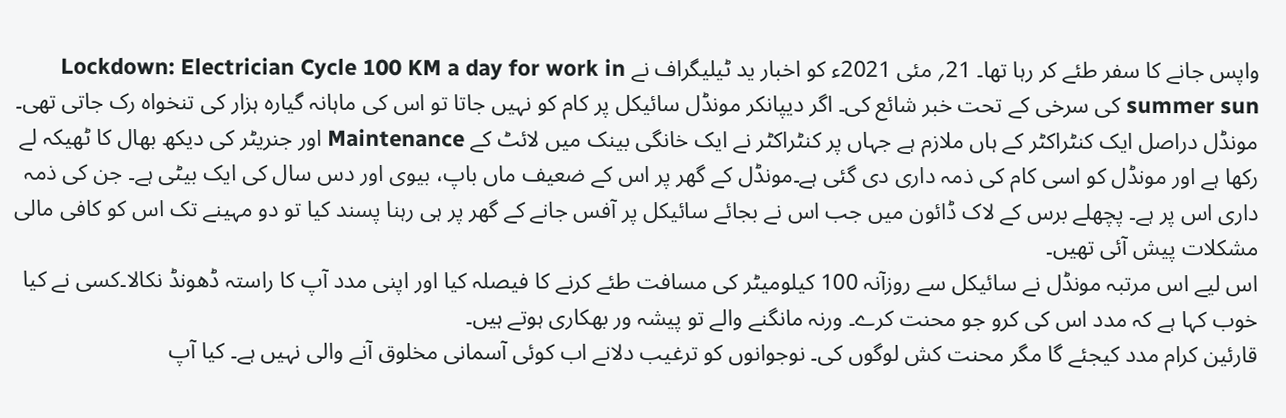واپس جانے کا سفر طئے کر رہا تھا۔ 21؍ مئی 2021ء کو اخبار ید ٹیلیگراف نے Lockdown: Electrician Cycle 100 KM a day for work in summer sun کی سرخی کے تحت خبر شائع کی۔ اگر دیپانکر مونڈل سائیکل پر کام کو نہیں جاتا تو اس کی ماہانہ گیارہ ہزار کی تنخواہ رک جاتی تھی۔
مونڈل دراصل ایک کنٹراکٹر کے ہاں ملازم ہے جہاں پر کنٹراکٹر نے ایک خانگی بینک میں لائٹ کے Maintenance اور جنریٹر کی دیکھ بھال کا ٹھیکہ لے رکھا ہے اور مونڈل کو اسی کام کی ذمہ داری دی گئی ہے۔مونڈل کے گھر پر اس کے ضعیف ماں باپ، بیوی اور دس سال کی ایک بیٹی ہے۔ جن کی ذمہ داری اس پر ہے۔ پچھلے برس کے لاک ڈائون میں جب اس نے بجائے سائیکل پر آفس جانے کے گھر پر ہی رہنا پسند کیا تو دو مہینے تک اس کو کافی مالی مشکلات پیش آئی تھیں۔
اس لیے اس مرتبہ مونڈل نے سائیکل سے روزآنہ 100 کیلومیٹر کی مسافت طئے کرنے کا فیصلہ کیا اور اپنی مدد آپ کا راستہ ڈھونڈ نکالا۔کسی نے کیا خوب کہا ہے کہ مدد اس کی کرو جو محنت کرے۔ ورنہ مانگنے والے تو پیشہ ور بھکاری ہوتے ہیں۔
قارئین کرام مدد کیجئے گا مگر محنت کش لوگوں کی۔ نوجوانوں کو ترغیب دلانے اب کوئی آسمانی مخلوق آنے والی نہیں ہے۔ کیا آپ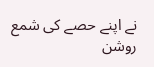نے اپنے حصے کی شمع روشن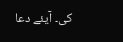کی۔ آیئے دعا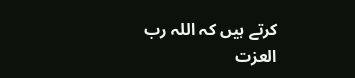کرتے ہیں کہ اللہ رب العزت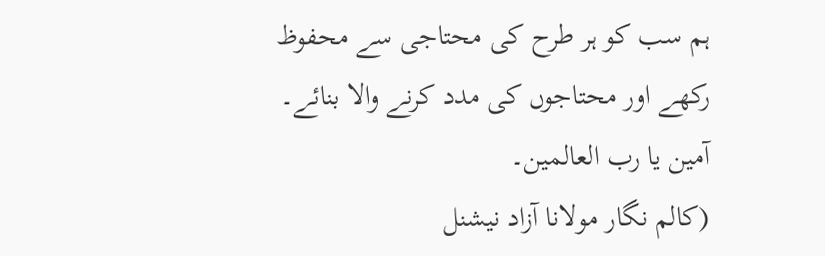ہم سب کو ہر طرح کی محتاجی سے محفوظ رکھے اور محتاجوں کی مدد کرنے والا بنائے۔ آمین یا رب العالمین۔
(کالم نگار مولانا آزاد نیشنل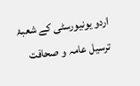اردو یونیورسٹی کے شعبۂ ترسیل عامہ و صحافت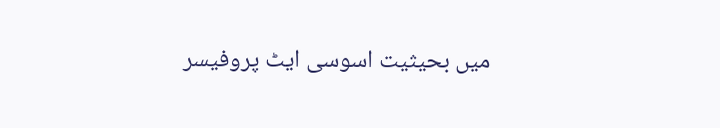میں بحیثیت اسوسی ایٹ پروفیسر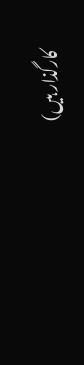کارگذار ہیں)